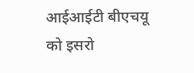आईआईटी बीएचयू को इसरो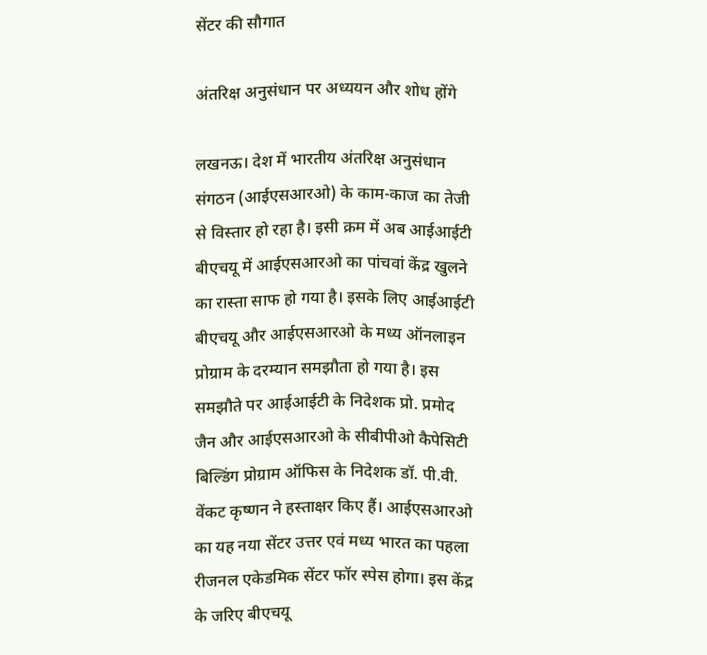सेंटर की सौगात

अंतरिक्ष अनुसंधान पर अध्ययन और शोध होंगे

लखनऊ। देश में भारतीय अंतरिक्ष अनुसंधान संगठन (आईएसआरओ) के काम-काज का तेजी से विस्तार हो रहा है। इसी क्रम में अब आईआईटी बीएचयू में आईएसआरओ का पांचवां केंद्र खुलने का रास्ता साफ हो गया है। इसके लिए आईआईटी बीएचयू और आईएसआरओ के मध्य ऑनलाइन प्रोग्राम के दरम्यान समझौता हो गया है। इस समझौते पर आईआईटी के निदेशक प्रो. प्रमोद जैन और आईएसआरओ के सीबीपीओ कैपेसिटी बिल्डिंग प्रोग्राम ऑफिस के निदेशक डॉ. पी.वी. वेंकट कृष्णन ने हस्ताक्षर किए हैं। आईएसआरओ का यह नया सेंटर उत्तर एवं मध्य भारत का पहला रीजनल एकेडमिक सेंटर फॉर स्पेस होगा। इस केंद्र के जरिए बीएचयू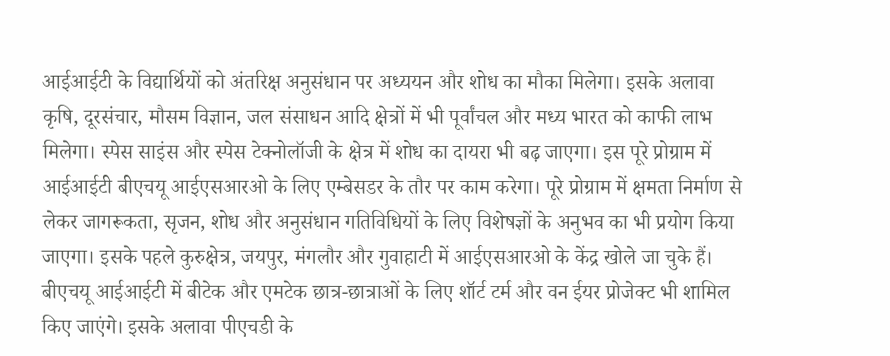आईआईटी के विद्यार्थियों को अंतरिक्ष अनुसंधान पर अध्ययन और शोध का मौका मिलेगा। इसके अलावा कृषि, दूरसंचार, मौसम विज्ञान, जल संसाधन आदि क्षेत्रों में भी पूर्वांचल और मध्य भारत को काफी लाभ मिलेगा। स्पेस साइंस और स्पेस टेक्नोलॉजी के क्षेत्र में शोध का दायरा भी बढ़ जाएगा। इस पूरे प्रोग्राम में आईआईटी बीएचयू आईएसआरओ के लिए एम्बेसडर के तौर पर काम करेगा। पूरे प्रोग्राम में क्षमता निर्माण से लेकर जागरूकता, सृजन, शोध और अनुसंधान गतिविधियों के लिए विशेषज्ञों के अनुभव का भी प्रयोग किया जाएगा। इसके पहले कुरुक्षेत्र, जयपुर, मंगलौर और गुवाहाटी में आईएसआरओ के केंद्र खोले जा चुके हैं। बीएचयू आईआईटी में बीटेक और एमटेक छात्र-छात्राओं के लिए शॉर्ट टर्म और वन ईयर प्रोजेक्ट भी शामिल किए जाएंगे। इसके अलावा पीएचडी के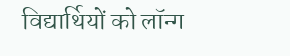विद्यार्थियों को लॉन्ग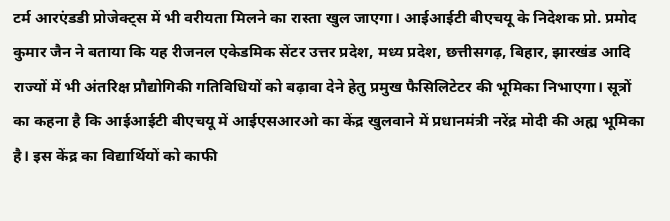टर्म आरएंडडी प्रोजेक्ट्स में भी वरीयता मिलने का रास्ता खुल जाएगा। आईआईटी बीएचयू के निदेशक प्रो. प्रमोद कुमार जैन ने बताया कि यह रीजनल एकेडमिक सेंटर उत्तर प्रदेश, मध्य प्रदेश, छत्तीसगढ़, बिहार, झारखंड आदि राज्यों में भी अंतरिक्ष प्रौद्योगिकी गतिविधियों को बढ़ावा देने हेतु प्रमुख फैसिलिटेटर की भूमिका निभाएगा। सूत्रों का कहना है कि आईआईटी बीएचयू में आईएसआरओ का केंद्र खुलवाने में प्रधानमंत्री नरेंद्र मोदी की अह्म भूमिका है। इस केंद्र का विद्यार्थियों को काफी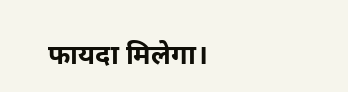फायदा मिलेगा।